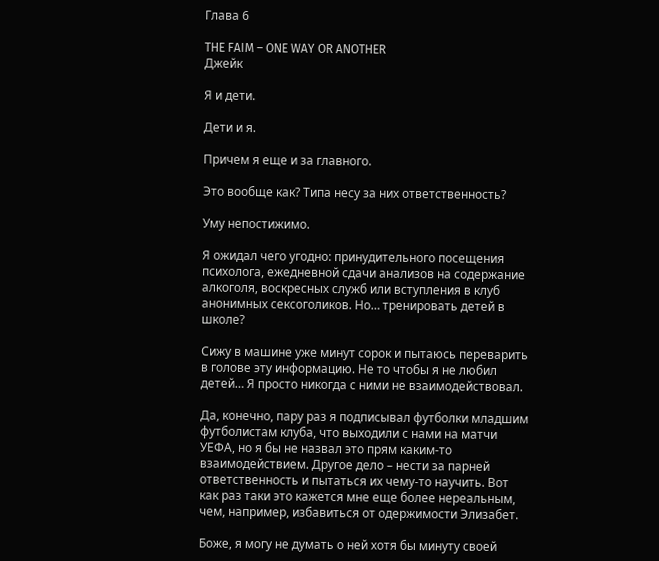Глава 6

THE FAIM – ONE WAY OR ANOTHER
Джейк

Я и дети.

Дети и я.

Причем я еще и за главного.

Это вообще как? Типа несу за них ответственность?

Уму непостижимо.

Я ожидал чего угодно: принудительного посещения психолога, ежедневной сдачи анализов на содержание алкоголя, воскресных служб или вступления в клуб анонимных сексоголиков. Но… тренировать детей в школе?

Сижу в машине уже минут сорок и пытаюсь переварить в голове эту информацию. Не то чтобы я не любил детей… Я просто никогда с ними не взаимодействовал.

Да, конечно, пару раз я подписывал футболки младшим футболистам клуба, что выходили с нами на матчи УЕФА, но я бы не назвал это прям каким-то взаимодействием. Другое дело – нести за парней ответственность и пытаться их чему-то научить. Вот как раз таки это кажется мне еще более нереальным, чем, например, избавиться от одержимости Элизабет.

Боже, я могу не думать о ней хотя бы минуту своей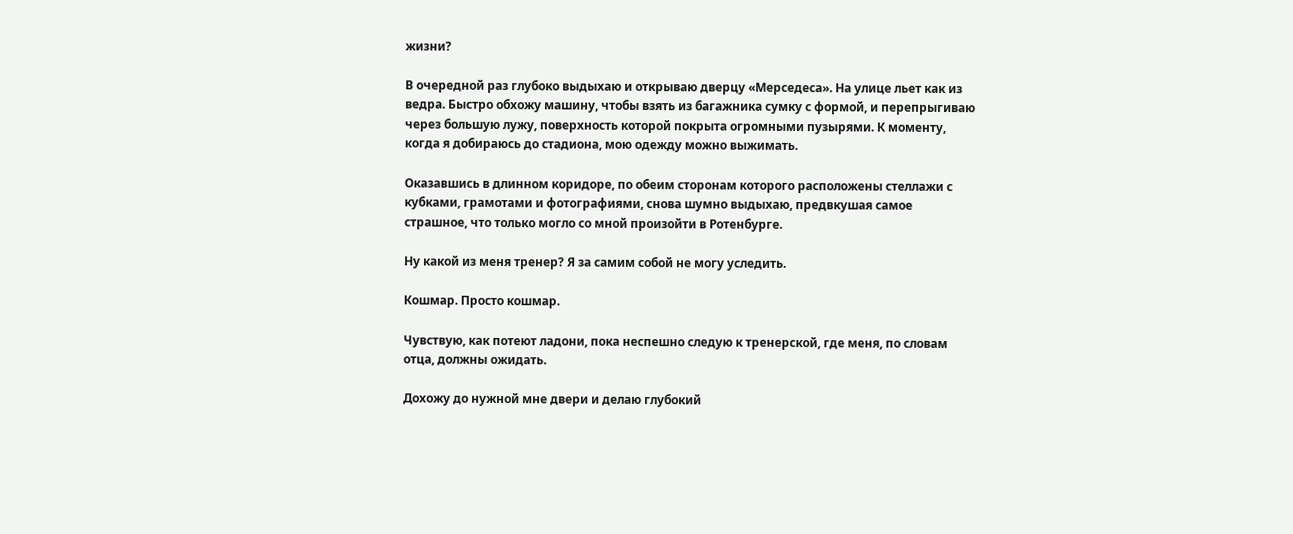жизни?

В очередной раз глубоко выдыхаю и открываю дверцу «Мерседеса». На улице льет как из ведра. Быстро обхожу машину, чтобы взять из багажника сумку с формой, и перепрыгиваю через большую лужу, поверхность которой покрыта огромными пузырями. К моменту, когда я добираюсь до стадиона, мою одежду можно выжимать.

Оказавшись в длинном коридоре, по обеим сторонам которого расположены стеллажи с кубками, грамотами и фотографиями, снова шумно выдыхаю, предвкушая самое страшное, что только могло со мной произойти в Ротенбурге.

Ну какой из меня тренер? Я за самим собой не могу уследить.

Кошмар. Просто кошмар.

Чувствую, как потеют ладони, пока неспешно следую к тренерской, где меня, по словам отца, должны ожидать.

Дохожу до нужной мне двери и делаю глубокий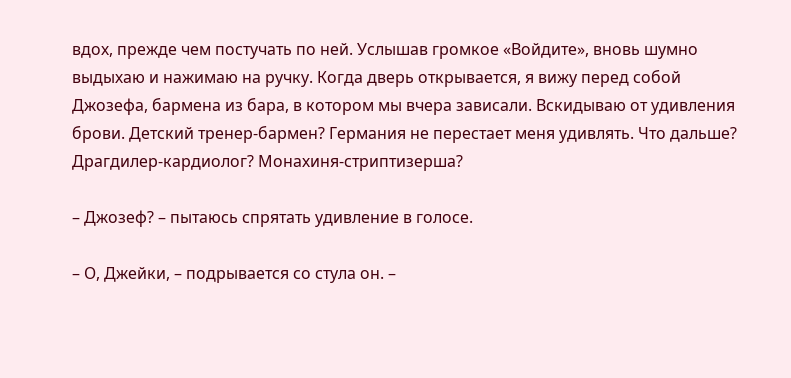вдох, прежде чем постучать по ней. Услышав громкое «Войдите», вновь шумно выдыхаю и нажимаю на ручку. Когда дверь открывается, я вижу перед собой Джозефа, бармена из бара, в котором мы вчера зависали. Вскидываю от удивления брови. Детский тренер-бармен? Германия не перестает меня удивлять. Что дальше? Драгдилер-кардиолог? Монахиня-стриптизерша?

– Джозеф? – пытаюсь спрятать удивление в голосе.

– О, Джейки, – подрывается со стула он. –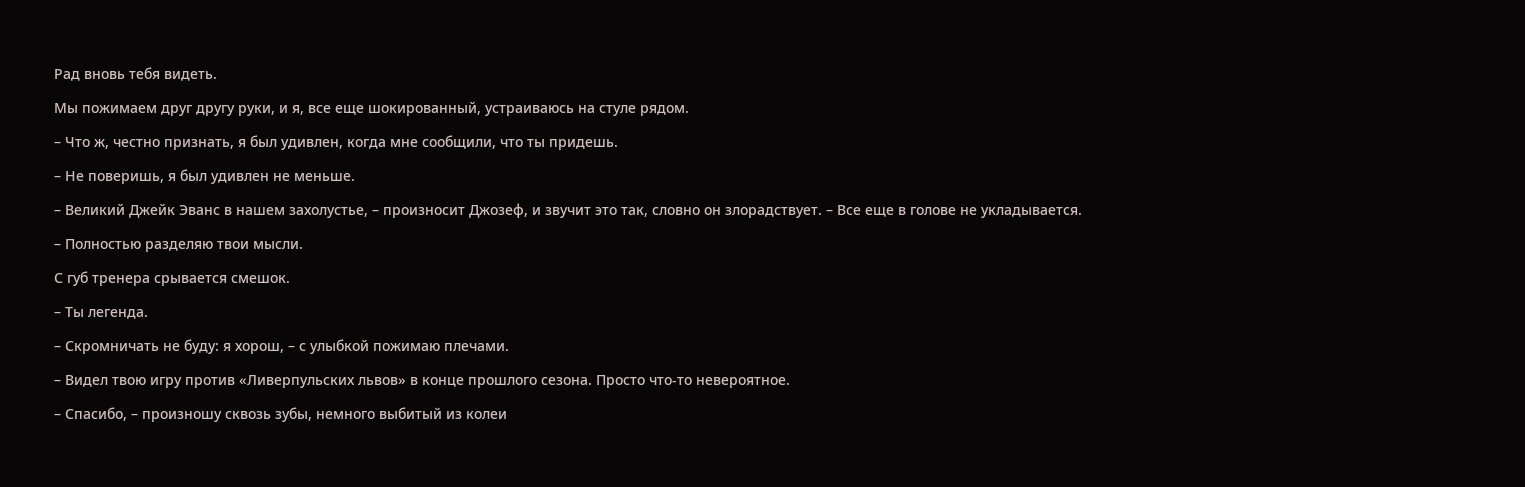Рад вновь тебя видеть.

Мы пожимаем друг другу руки, и я, все еще шокированный, устраиваюсь на стуле рядом.

– Что ж, честно признать, я был удивлен, когда мне сообщили, что ты придешь.

– Не поверишь, я был удивлен не меньше.

– Великий Джейк Эванс в нашем захолустье, – произносит Джозеф, и звучит это так, словно он злорадствует. – Все еще в голове не укладывается.

– Полностью разделяю твои мысли.

С губ тренера срывается смешок.

– Ты легенда.

– Скромничать не буду: я хорош, – с улыбкой пожимаю плечами.

– Видел твою игру против «Ливерпульских львов» в конце прошлого сезона. Просто что-то невероятное.

– Спасибо, – произношу сквозь зубы, немного выбитый из колеи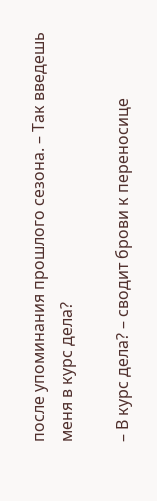после упоминания прошлого сезона. – Так введешь меня в курс дела?

– В курс дела? – сводит брови к переносице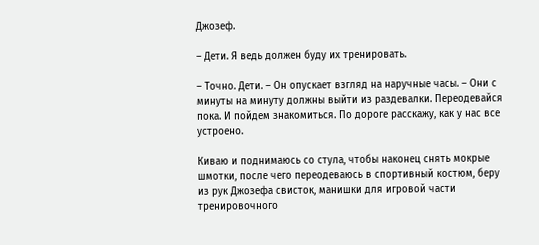Джозеф.

– Дети. Я ведь должен буду их тренировать.

– Точно. Дети. – Он опускает взгляд на наручные часы. – Они с минуты на минуту должны выйти из раздевалки. Переодевайся пока. И пойдем знакомиться. По дороге расскажу, как у нас все устроено.

Киваю и поднимаюсь со стула, чтобы наконец снять мокрые шмотки, после чего переодеваюсь в спортивный костюм, беру из рук Джозефа свисток, манишки для игровой части тренировочного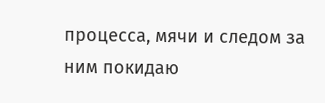процесса, мячи и следом за ним покидаю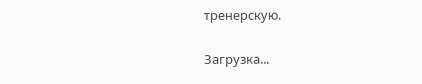тренерскую.

Загрузка...